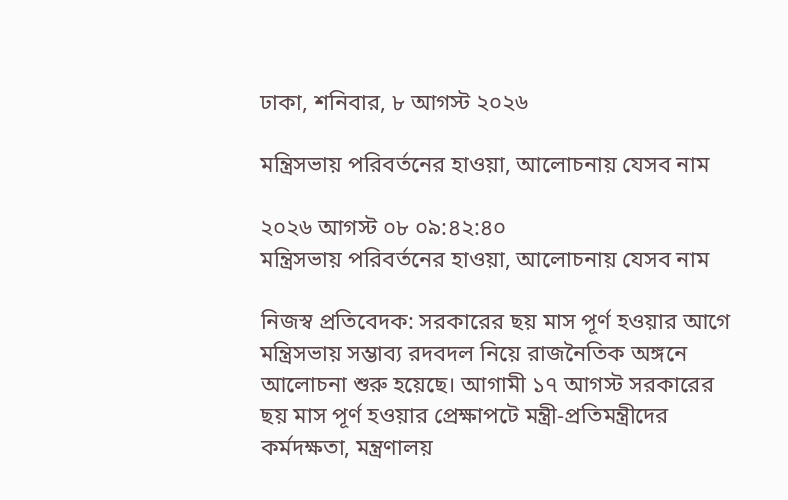ঢাকা, শনিবার, ৮ আগস্ট ২০২৬

মন্ত্রিসভায় পরিবর্তনের হাওয়া, আলোচনায় যেসব নাম

২০২৬ আগস্ট ০৮ ০৯:৪২:৪০
মন্ত্রিসভায় পরিবর্তনের হাওয়া, আলোচনায় যেসব নাম

নিজস্ব প্রতিবেদক: সরকারের ছয় মাস পূর্ণ হওয়ার আগে মন্ত্রিসভায় সম্ভাব্য রদবদল নিয়ে রাজনৈতিক অঙ্গনে আলোচনা শুরু হয়েছে। আগামী ১৭ আগস্ট সরকারের ছয় মাস পূর্ণ হওয়ার প্রেক্ষাপটে মন্ত্রী-প্রতিমন্ত্রীদের কর্মদক্ষতা, মন্ত্রণালয়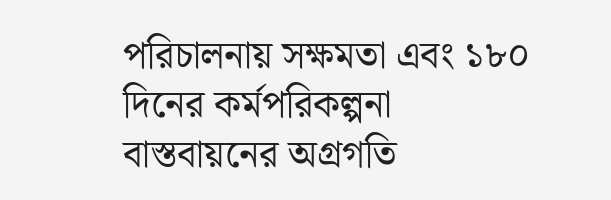পরিচালনায় সক্ষমতা এবং ১৮০ দিনের কর্মপরিকল্পনা বাস্তবায়নের অগ্রগতি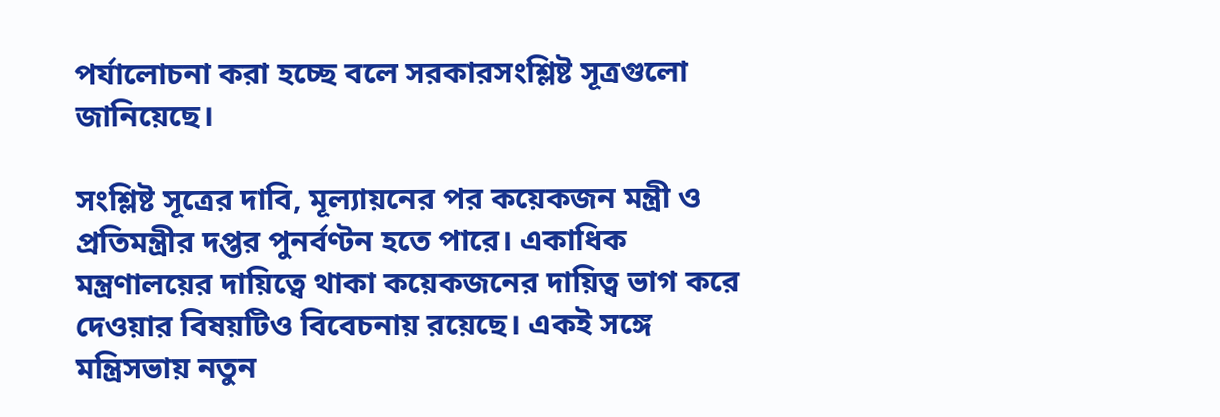পর্যালোচনা করা হচ্ছে বলে সরকারসংশ্লিষ্ট সূত্রগুলো জানিয়েছে।

সংশ্লিষ্ট সূত্রের দাবি, মূল্যায়নের পর কয়েকজন মন্ত্রী ও প্রতিমন্ত্রীর দপ্তর পুনর্বণ্টন হতে পারে। একাধিক মন্ত্রণালয়ের দায়িত্বে থাকা কয়েকজনের দায়িত্ব ভাগ করে দেওয়ার বিষয়টিও বিবেচনায় রয়েছে। একই সঙ্গে মন্ত্রিসভায় নতুন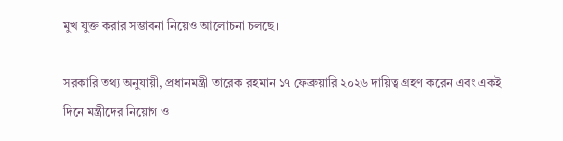মুখ যুক্ত করার সম্ভাবনা নিয়েও আলোচনা চলছে।

সরকারি তথ্য অনুযায়ী, প্রধানমন্ত্রী তারেক রহমান ১৭ ফেব্রুয়ারি ২০২৬ দায়িত্ব গ্রহণ করেন এবং একই দিনে মন্ত্রীদের নিয়োগ ও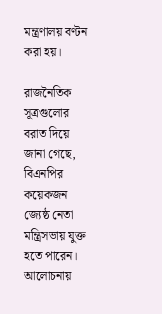মন্ত্রণালয় বণ্টন করা হয়।

রাজনৈতিক সূত্রগুলোর বরাত দিয়ে জানা গেছে, বিএনপির কয়েকজন জ্যেষ্ঠ নেতা মন্ত্রিসভায় যুক্ত হতে পারেন। আলোচনায়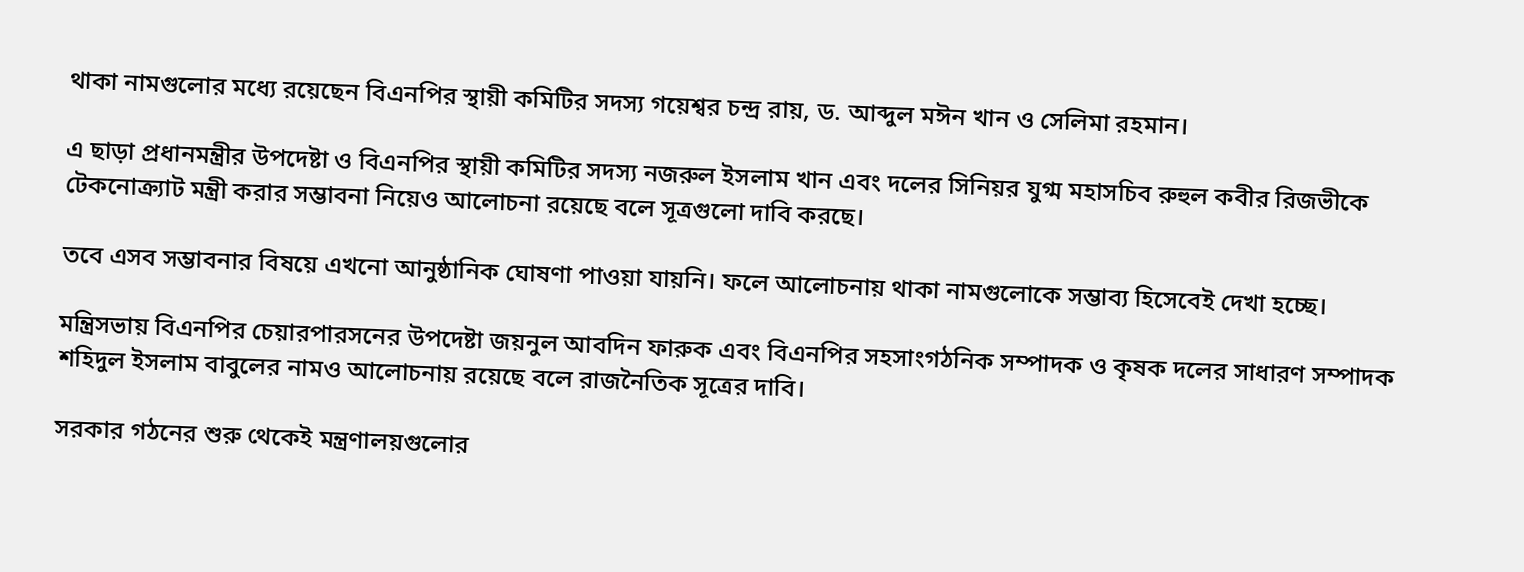থাকা নামগুলোর মধ্যে রয়েছেন বিএনপির স্থায়ী কমিটির সদস্য গয়েশ্বর চন্দ্র রায়, ড. আব্দুল মঈন খান ও সেলিমা রহমান।

এ ছাড়া প্রধানমন্ত্রীর উপদেষ্টা ও বিএনপির স্থায়ী কমিটির সদস্য নজরুল ইসলাম খান এবং দলের সিনিয়র যুগ্ম মহাসচিব রুহুল কবীর রিজভীকে টেকনোক্র্যাট মন্ত্রী করার সম্ভাবনা নিয়েও আলোচনা রয়েছে বলে সূত্রগুলো দাবি করছে।

তবে এসব সম্ভাবনার বিষয়ে এখনো আনুষ্ঠানিক ঘোষণা পাওয়া যায়নি। ফলে আলোচনায় থাকা নামগুলোকে সম্ভাব্য হিসেবেই দেখা হচ্ছে।

মন্ত্রিসভায় বিএনপির চেয়ারপারসনের উপদেষ্টা জয়নুল আবদিন ফারুক এবং বিএনপির সহসাংগঠনিক সম্পাদক ও কৃষক দলের সাধারণ সম্পাদক শহিদুল ইসলাম বাবুলের নামও আলোচনায় রয়েছে বলে রাজনৈতিক সূত্রের দাবি।

সরকার গঠনের শুরু থেকেই মন্ত্রণালয়গুলোর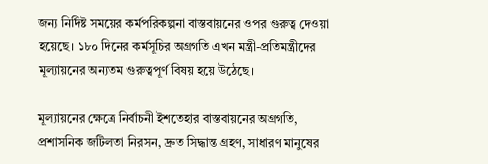জন্য নির্দিষ্ট সময়ের কর্মপরিকল্পনা বাস্তবায়নের ওপর গুরুত্ব দেওয়া হয়েছে। ১৮০ দিনের কর্মসূচির অগ্রগতি এখন মন্ত্রী-প্রতিমন্ত্রীদের মূল্যায়নের অন্যতম গুরুত্বপূর্ণ বিষয় হয়ে উঠেছে।

মূল্যায়নের ক্ষেত্রে নির্বাচনী ইশতেহার বাস্তবায়নের অগ্রগতি, প্রশাসনিক জটিলতা নিরসন, দ্রুত সিদ্ধান্ত গ্রহণ, সাধারণ মানুষের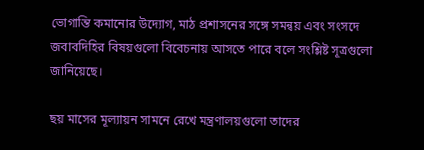ভোগান্তি কমানোর উদ্যোগ, মাঠ প্রশাসনের সঙ্গে সমন্বয় এবং সংসদে জবাবদিহির বিষয়গুলো বিবেচনায় আসতে পারে বলে সংশ্লিষ্ট সূত্রগুলো জানিয়েছে।

ছয় মাসের মূল্যায়ন সামনে রেখে মন্ত্রণালয়গুলো তাদের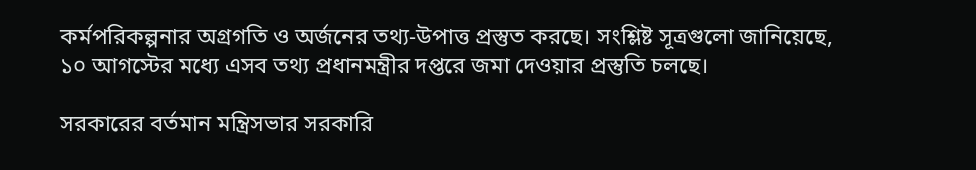কর্মপরিকল্পনার অগ্রগতি ও অর্জনের তথ্য-উপাত্ত প্রস্তুত করছে। সংশ্লিষ্ট সূত্রগুলো জানিয়েছে, ১০ আগস্টের মধ্যে এসব তথ্য প্রধানমন্ত্রীর দপ্তরে জমা দেওয়ার প্রস্তুতি চলছে।

সরকারের বর্তমান মন্ত্রিসভার সরকারি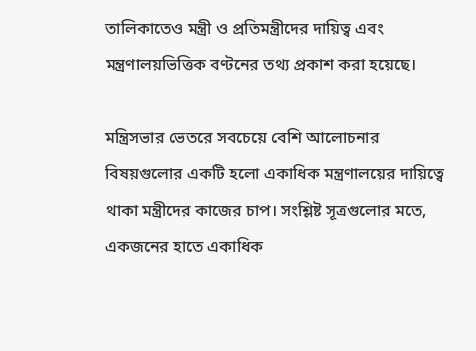তালিকাতেও মন্ত্রী ও প্রতিমন্ত্রীদের দায়িত্ব এবং মন্ত্রণালয়ভিত্তিক বণ্টনের তথ্য প্রকাশ করা হয়েছে।

মন্ত্রিসভার ভেতরে সবচেয়ে বেশি আলোচনার বিষয়গুলোর একটি হলো একাধিক মন্ত্রণালয়ের দায়িত্বে থাকা মন্ত্রীদের কাজের চাপ। সংশ্লিষ্ট সূত্রগুলোর মতে, একজনের হাতে একাধিক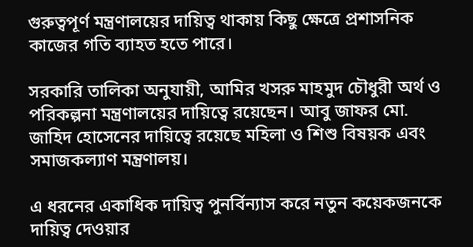গুরুত্বপূর্ণ মন্ত্রণালয়ের দায়িত্ব থাকায় কিছু ক্ষেত্রে প্রশাসনিক কাজের গতি ব্যাহত হতে পারে।

সরকারি তালিকা অনুযায়ী, আমির খসরু মাহমুদ চৌধুরী অর্থ ও পরিকল্পনা মন্ত্রণালয়ের দায়িত্বে রয়েছেন। আবু জাফর মো. জাহিদ হোসেনের দায়িত্বে রয়েছে মহিলা ও শিশু বিষয়ক এবং সমাজকল্যাণ মন্ত্রণালয়।

এ ধরনের একাধিক দায়িত্ব পুনর্বিন্যাস করে নতুন কয়েকজনকে দায়িত্ব দেওয়ার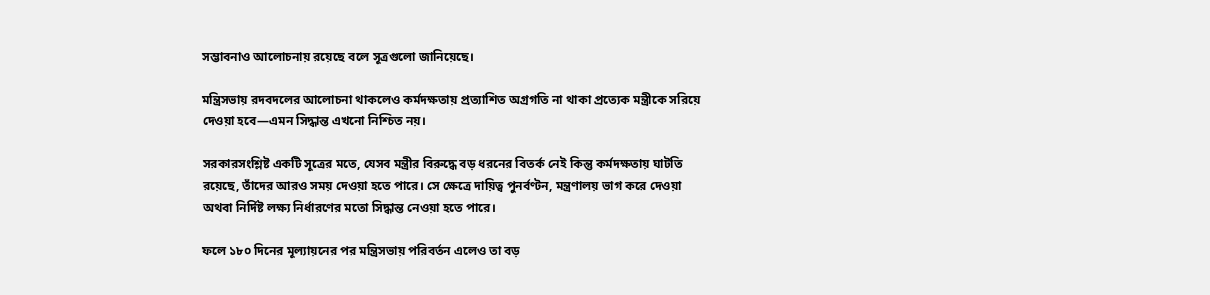সম্ভাবনাও আলোচনায় রয়েছে বলে সূত্রগুলো জানিয়েছে।

মন্ত্রিসভায় রদবদলের আলোচনা থাকলেও কর্মদক্ষতায় প্রত্যাশিত অগ্রগতি না থাকা প্রত্যেক মন্ত্রীকে সরিয়ে দেওয়া হবে—এমন সিদ্ধান্ত এখনো নিশ্চিত নয়।

সরকারসংশ্লিষ্ট একটি সূত্রের মতে, যেসব মন্ত্রীর বিরুদ্ধে বড় ধরনের বিতর্ক নেই কিন্তু কর্মদক্ষতায় ঘাটতি রয়েছে, তাঁদের আরও সময় দেওয়া হতে পারে। সে ক্ষেত্রে দায়িত্ব পুনর্বণ্টন, মন্ত্রণালয় ভাগ করে দেওয়া অথবা নির্দিষ্ট লক্ষ্য নির্ধারণের মতো সিদ্ধান্ত নেওয়া হতে পারে।

ফলে ১৮০ দিনের মূল্যায়নের পর মন্ত্রিসভায় পরিবর্তন এলেও তা বড়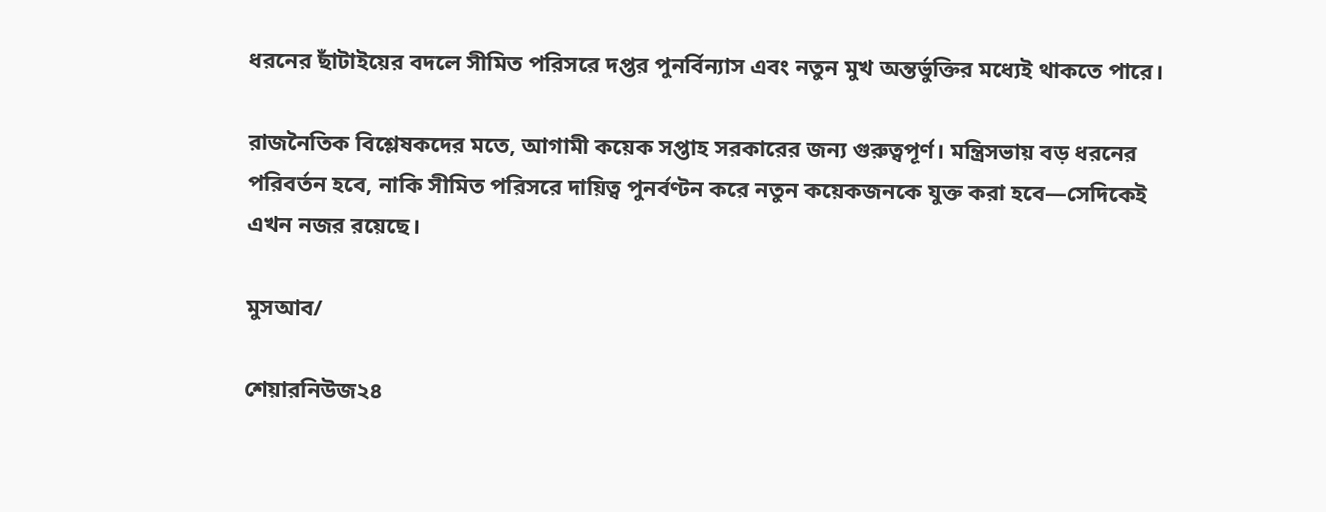ধরনের ছাঁটাইয়ের বদলে সীমিত পরিসরে দপ্তর পুনর্বিন্যাস এবং নতুন মুখ অন্তর্ভুক্তির মধ্যেই থাকতে পারে।

রাজনৈতিক বিশ্লেষকদের মতে, আগামী কয়েক সপ্তাহ সরকারের জন্য গুরুত্বপূর্ণ। মন্ত্রিসভায় বড় ধরনের পরিবর্তন হবে, নাকি সীমিত পরিসরে দায়িত্ব পুনর্বণ্টন করে নতুন কয়েকজনকে যুক্ত করা হবে—সেদিকেই এখন নজর রয়েছে।

মুসআব/

শেয়ারনিউজ২৪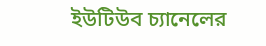ইউটিউব চ্যানেলের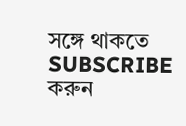সঙ্গে থাকতে SUBSCRIBE করুন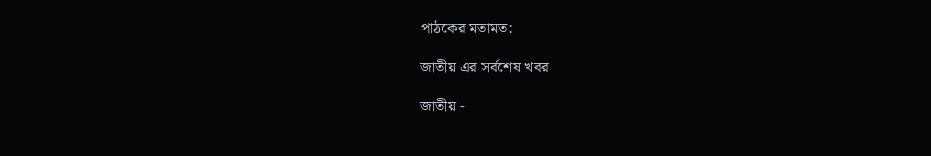পাঠকের মতামত:

জাতীয় এর সর্বশেষ খবর

জাতীয় -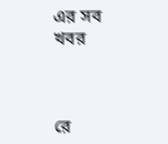এর সব খবর



রে